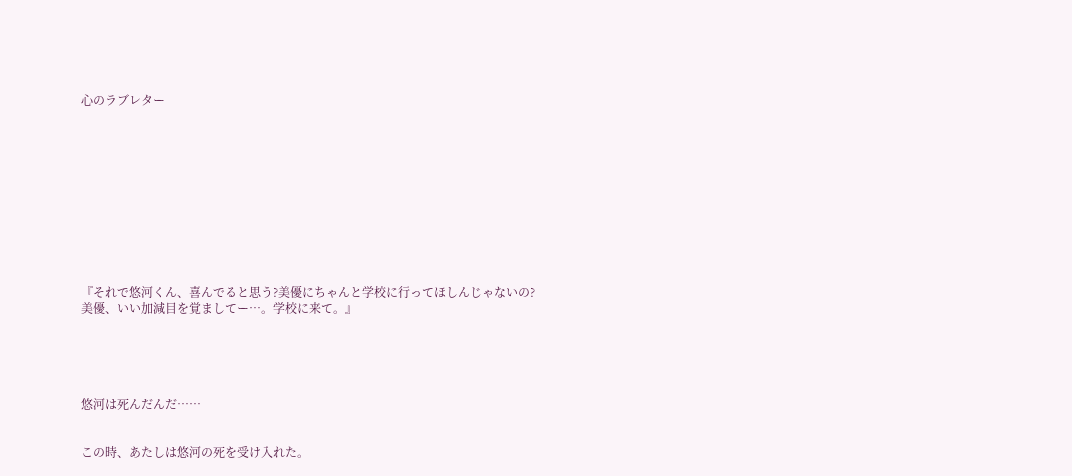心のラブレター











『それで悠河くん、喜んでると思う?美優にちゃんと学校に行ってほしんじゃないの?
美優、いい加減目を覚ましてー…。学校に来て。』





悠河は死んだんだ……


この時、あたしは悠河の死を受け入れた。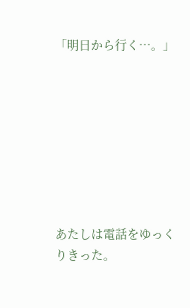「明日から行く…。」








あたしは電話をゆっくりきった。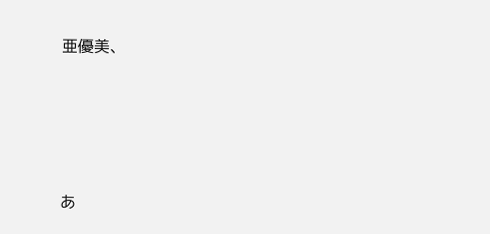亜優美、







あ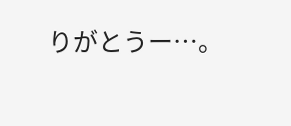りがとうー…。